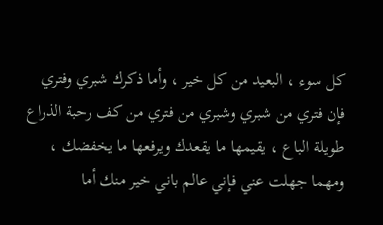كل سوء ، البعيد من كل خير ، وأما ذكرك شبري وفتري فإن فتري من شبري وشبري من فتري من كف رحبة الذراع طويلة الباع ، يقيمها ما يقعدك ويرفعها ما يخفضك ، ومهما جهلت عني فإني عالم باني خير منك أما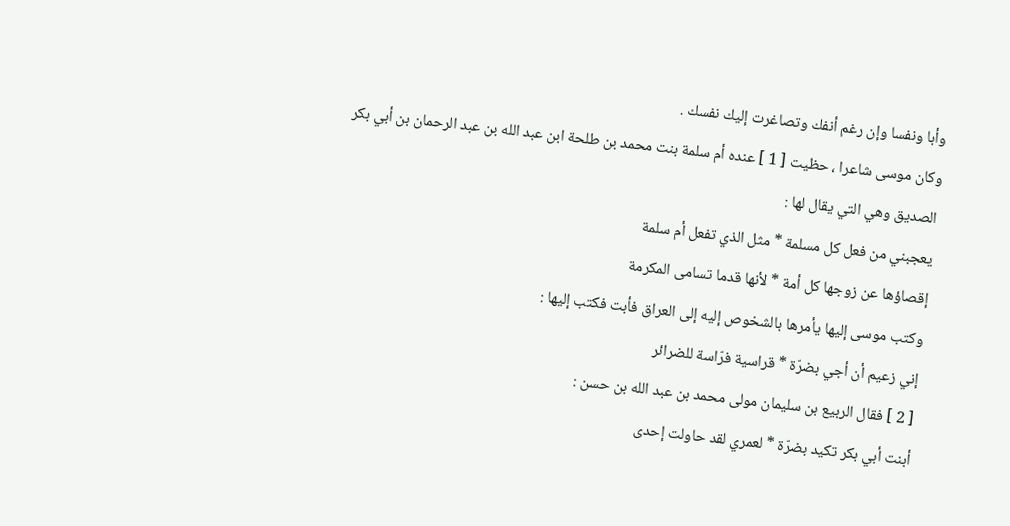وأبا ونفسا وإن رغم أنفك وتصاغرت إليك نفسك .
وكان موسى شاعرا ، حظيت [ 1 ] عنده أم سلمة بنت محمد بن طلحة ابن عبد الله بن عبد الرحمان بن أبي بكر الصديق وهي التي يقال لها :
يعجبني من فعل كل مسلمة * مثل الذي تفعل أم سلمة
إقصاؤها عن زوجها كل أمة * لأنها قدما تسامى المكرمة
وكتب موسى إليها يأمرها بالشخوص إليه إلى العراق فأبت فكتب إليها :
إني زعيم أن أجي بضرّة * قراسية فرّاسة للضرائر
[ 2 ] فقال الربيع بن سليمان مولى محمد بن عبد الله بن حسن :
أبنت أبي بكر تكيد بضرّة * لعمري لقد حاولت إحدى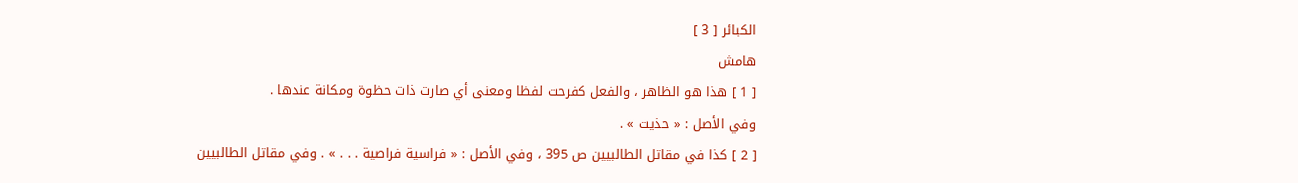الكبائر [ 3 ]
هامش
[ 1 ] هذا هو الظاهر ، والفعل كفرحت لفظا ومعنى أي صارت ذات حظوة ومكانة عندها .
وفي الأصل : « حذيت » .
[ 2 ] كذا في مقاتل الطالبيين ص 395 ، وفي الأصل : « فراسية فراصية . . . » . وفي مقاتل الطالبيين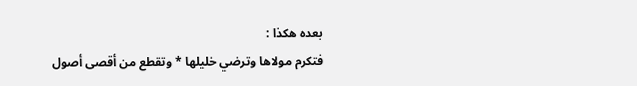بعده هكذا :
فتكرم مولاها وترضي خليلها * وتقطع من أقصى أصول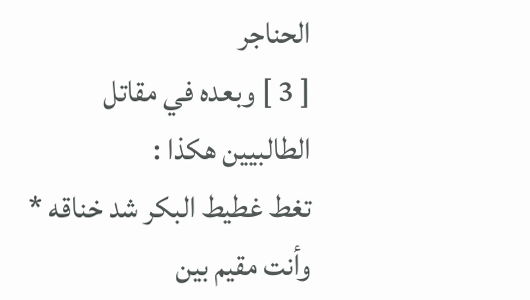الحناجر
[ 3 ] وبعده في مقاتل الطالبيين هكذا :
تغط غطيط البكر شد خناقه * وأنت مقيم بين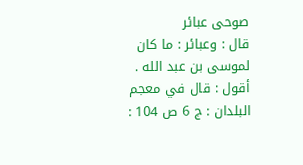صوحى عبائر
قال : وعبائر : ما كان لموسى بن عبد الله .
أقول : قال في معجم البلدان : ج 6 ص 104 :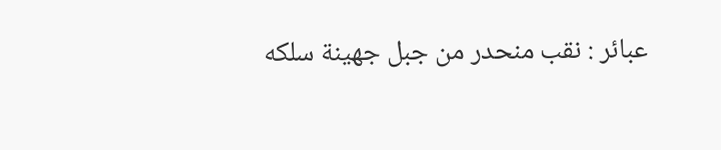عبائر : نقب منحدر من جبل جهينة سلكه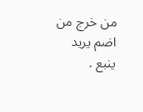من خرج من اضم يريد ينبع .